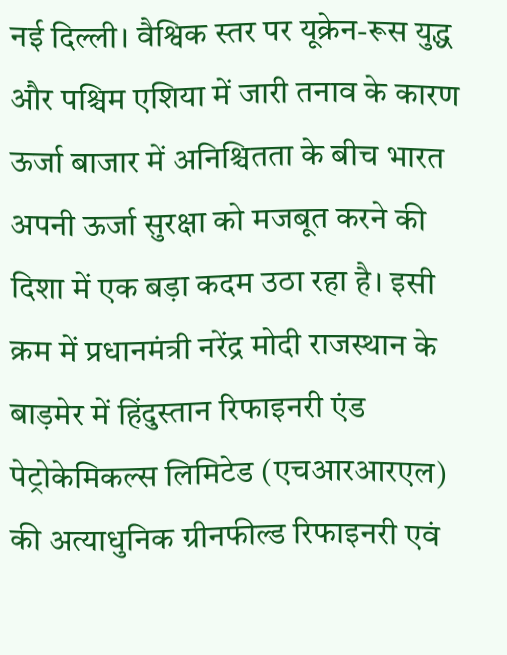नई दिल्ली। वैश्विक स्तर पर यूक्रेन-रूस युद्ध और पश्चिम एशिया में जारी तनाव के कारण ऊर्जा बाजार में अनिश्चितता के बीच भारत अपनी ऊर्जा सुरक्षा को मजबूत करने की दिशा में एक बड़ा कदम उठा रहा है। इसी क्रम में प्रधानमंत्री नरेंद्र मोदी राजस्थान के बाड़मेर में हिंदुस्तान रिफाइनरी एंड पेट्रोकेमिकल्स लिमिटेड (एचआरआरएल) की अत्याधुनिक ग्रीनफील्ड रिफाइनरी एवं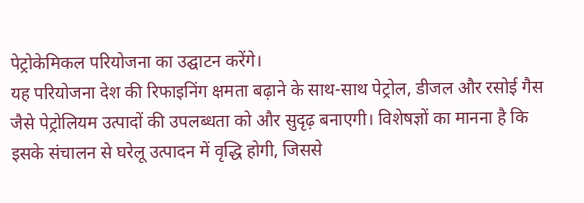पेट्रोकेमिकल परियोजना का उद्घाटन करेंगे।
यह परियोजना देश की रिफाइनिंग क्षमता बढ़ाने के साथ-साथ पेट्रोल, डीजल और रसोई गैस जैसे पेट्रोलियम उत्पादों की उपलब्धता को और सुदृढ़ बनाएगी। विशेषज्ञों का मानना है कि इसके संचालन से घरेलू उत्पादन में वृद्धि होगी, जिससे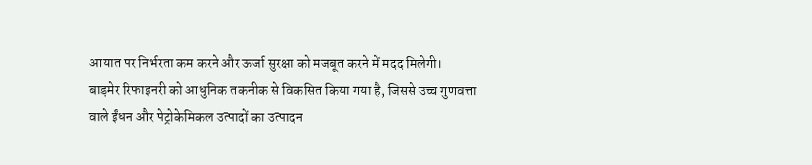आयात पर निर्भरता कम करने और ऊर्जा सुरक्षा को मजबूत करने में मदद मिलेगी।
बाड़मेर रिफाइनरी को आधुनिक तकनीक से विकसित किया गया है, जिससे उच्च गुणवत्ता वाले ईंधन और पेट्रोकेमिकल उत्पादों का उत्पादन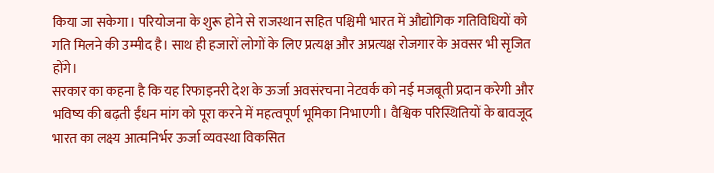किया जा सकेगा। परियोजना के शुरू होने से राजस्थान सहित पश्चिमी भारत में औद्योगिक गतिविधियों को गति मिलने की उम्मीद है। साथ ही हजारों लोगों के लिए प्रत्यक्ष और अप्रत्यक्ष रोजगार के अवसर भी सृजित होंगे।
सरकार का कहना है कि यह रिफाइनरी देश के ऊर्जा अवसंरचना नेटवर्क को नई मजबूती प्रदान करेगी और भविष्य की बढ़ती ईंधन मांग को पूरा करने में महत्वपूर्ण भूमिका निभाएगी। वैश्विक परिस्थितियों के बावजूद भारत का लक्ष्य आत्मनिर्भर ऊर्जा व्यवस्था विकसित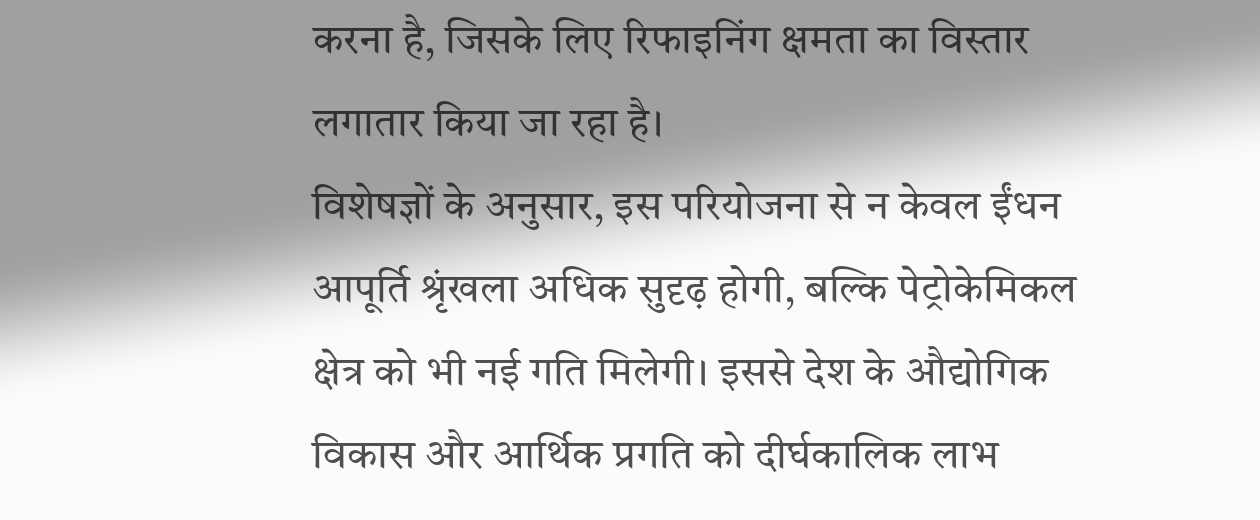करना है, जिसके लिए रिफाइनिंग क्षमता का विस्तार लगातार किया जा रहा है।
विशेषज्ञों के अनुसार, इस परियोजना से न केवल ईंधन आपूर्ति श्रृंखला अधिक सुदृढ़ होगी, बल्कि पेट्रोकेमिकल क्षेत्र को भी नई गति मिलेगी। इससे देश के औद्योगिक विकास और आर्थिक प्रगति को दीर्घकालिक लाभ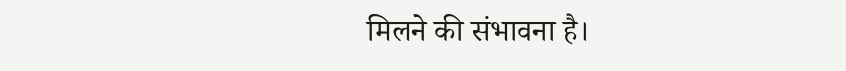मिलने की संभावना है।